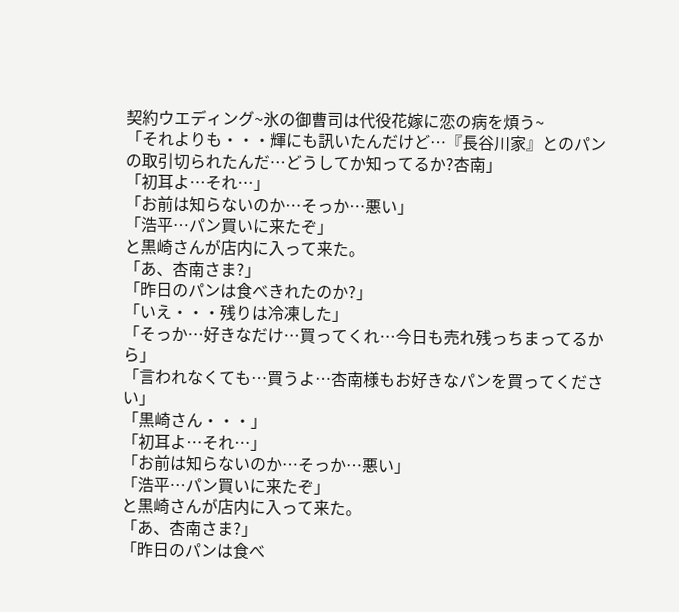契約ウエディング~氷の御曹司は代役花嫁に恋の病を煩う~
「それよりも・・・輝にも訊いたんだけど…『長谷川家』とのパンの取引切られたんだ…どうしてか知ってるか?杏南」
「初耳よ…それ…」
「お前は知らないのか…そっか…悪い」
「浩平…パン買いに来たぞ」
と黒崎さんが店内に入って来た。
「あ、杏南さま?」
「昨日のパンは食べきれたのか?」
「いえ・・・残りは冷凍した」
「そっか…好きなだけ…買ってくれ…今日も売れ残っちまってるから」
「言われなくても…買うよ…杏南様もお好きなパンを買ってください」
「黒崎さん・・・」
「初耳よ…それ…」
「お前は知らないのか…そっか…悪い」
「浩平…パン買いに来たぞ」
と黒崎さんが店内に入って来た。
「あ、杏南さま?」
「昨日のパンは食べ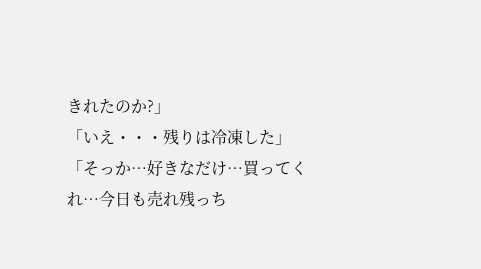きれたのか?」
「いえ・・・残りは冷凍した」
「そっか…好きなだけ…買ってくれ…今日も売れ残っち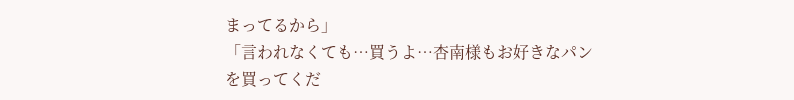まってるから」
「言われなくても…買うよ…杏南様もお好きなパンを買ってくだ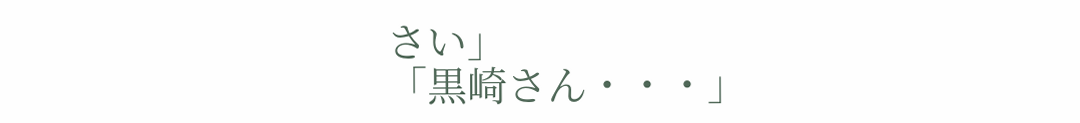さい」
「黒崎さん・・・」